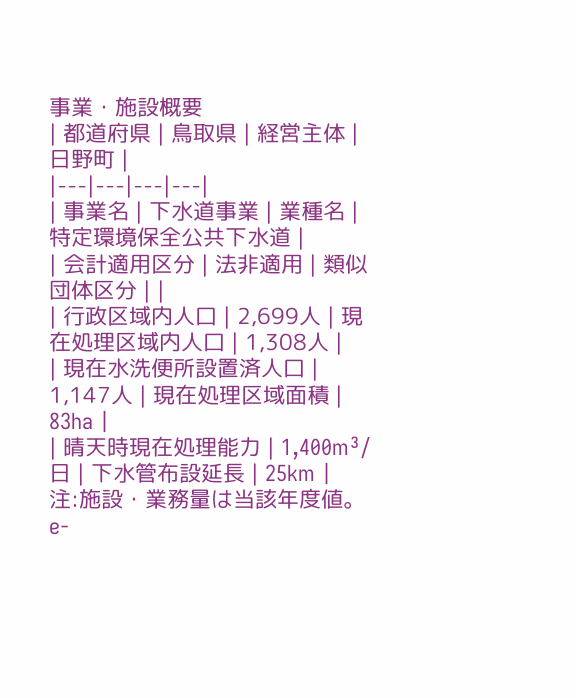事業・施設概要
| 都道府県 | 鳥取県 | 経営主体 | 日野町 |
|---|---|---|---|
| 事業名 | 下水道事業 | 業種名 | 特定環境保全公共下水道 |
| 会計適用区分 | 法非適用 | 類似団体区分 | |
| 行政区域内人口 | 2,699人 | 現在処理区域内人口 | 1,308人 |
| 現在水洗便所設置済人口 | 1,147人 | 現在処理区域面積 | 83ha |
| 晴天時現在処理能力 | 1,400m³/日 | 下水管布設延長 | 25km |
注:施設・業務量は当該年度値。e-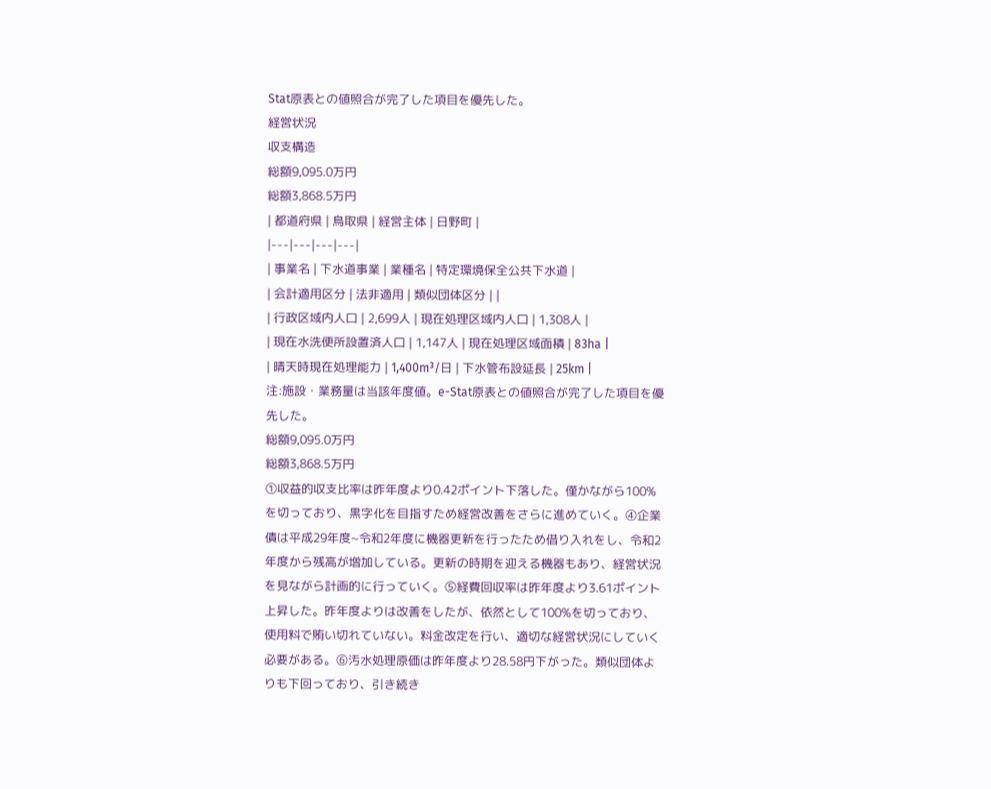Stat原表との値照合が完了した項目を優先した。
経営状況
収支構造
総額9,095.0万円
総額3,868.5万円
| 都道府県 | 鳥取県 | 経営主体 | 日野町 |
|---|---|---|---|
| 事業名 | 下水道事業 | 業種名 | 特定環境保全公共下水道 |
| 会計適用区分 | 法非適用 | 類似団体区分 | |
| 行政区域内人口 | 2,699人 | 現在処理区域内人口 | 1,308人 |
| 現在水洗便所設置済人口 | 1,147人 | 現在処理区域面積 | 83ha |
| 晴天時現在処理能力 | 1,400m³/日 | 下水管布設延長 | 25km |
注:施設・業務量は当該年度値。e-Stat原表との値照合が完了した項目を優先した。
総額9,095.0万円
総額3,868.5万円
①収益的収支比率は昨年度より0.42ポイント下落した。僅かながら100%を切っており、黒字化を目指すため経営改善をさらに進めていく。④企業債は平成29年度~令和2年度に機器更新を行ったため借り入れをし、令和2年度から残高が増加している。更新の時期を迎える機器もあり、経営状況を見ながら計画的に行っていく。⑤経費回収率は昨年度より3.61ポイント上昇した。昨年度よりは改善をしたが、依然として100%を切っており、使用料で賄い切れていない。料金改定を行い、適切な経営状況にしていく必要がある。⑥汚水処理原価は昨年度より28.58円下がった。類似団体よりも下回っており、引き続き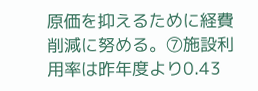原価を抑えるために経費削減に努める。⑦施設利用率は昨年度より0.43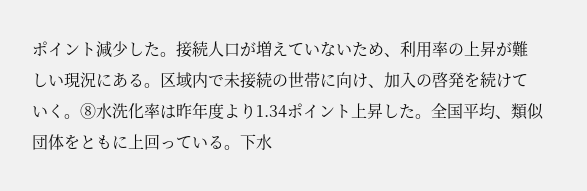ポイント減少した。接続人口が増えていないため、利用率の上昇が難しい現況にある。区域内で未接続の世帯に向け、加入の啓発を続けていく。⑧水洗化率は昨年度より1.34ポイント上昇した。全国平均、類似団体をともに上回っている。下水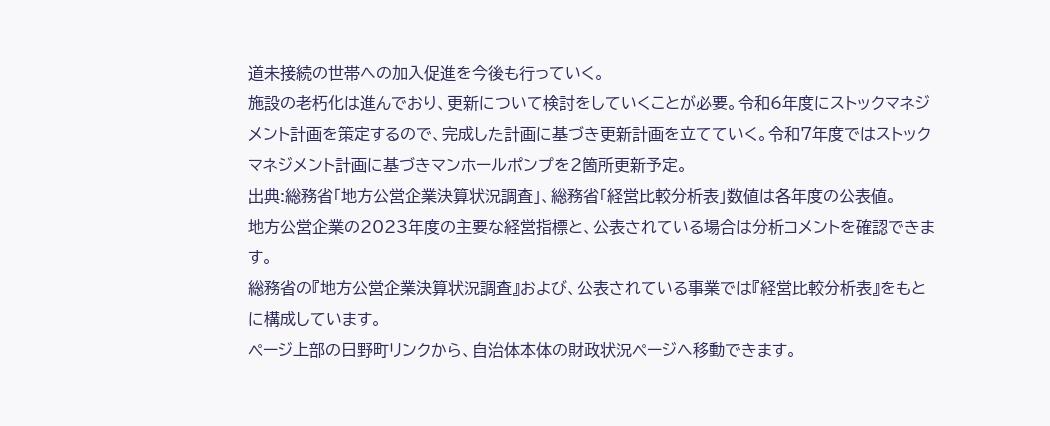道未接続の世帯への加入促進を今後も行っていく。
施設の老朽化は進んでおり、更新について検討をしていくことが必要。令和6年度にストックマネジメント計画を策定するので、完成した計画に基づき更新計画を立てていく。令和7年度ではストックマネジメント計画に基づきマンホールポンプを2箇所更新予定。
出典:総務省「地方公営企業決算状況調査」、総務省「経営比較分析表」数値は各年度の公表値。
地方公営企業の2023年度の主要な経営指標と、公表されている場合は分析コメントを確認できます。
総務省の『地方公営企業決算状況調査』および、公表されている事業では『経営比較分析表』をもとに構成しています。
ページ上部の日野町リンクから、自治体本体の財政状況ページへ移動できます。